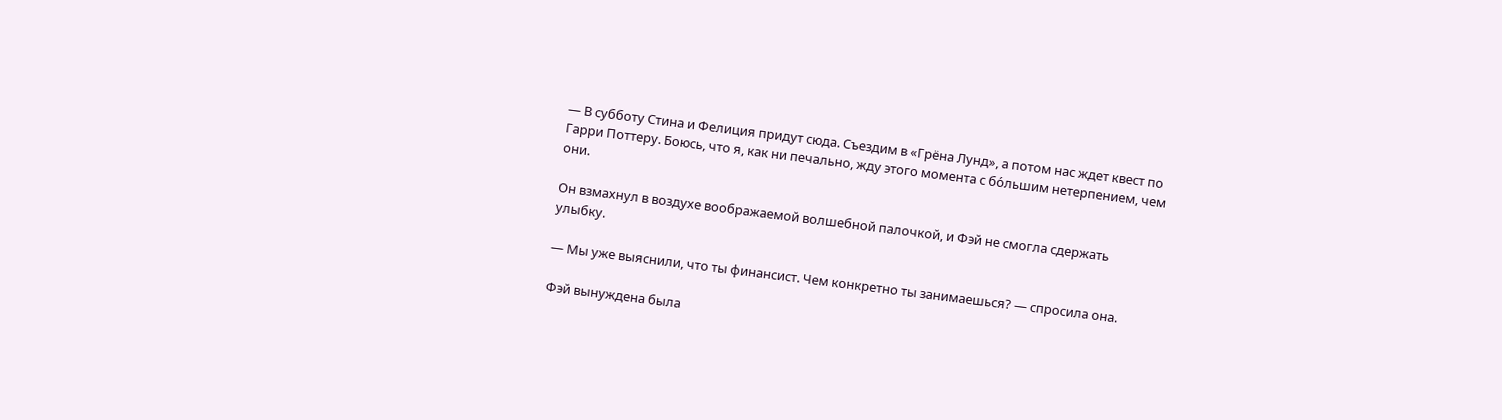— В субботу Стина и Фелиция придут сюда. Съездим в «Грёна Лунд», а потом нас ждет квест по Гарри Поттеру. Боюсь, что я, как ни печально, жду этого момента с бо́льшим нетерпением, чем они.

Он взмахнул в воздухе воображаемой волшебной палочкой, и Фэй не смогла сдержать улыбку.

— Мы уже выяснили, что ты финансист. Чем конкретно ты занимаешься? — спросила она.

Фэй вынуждена была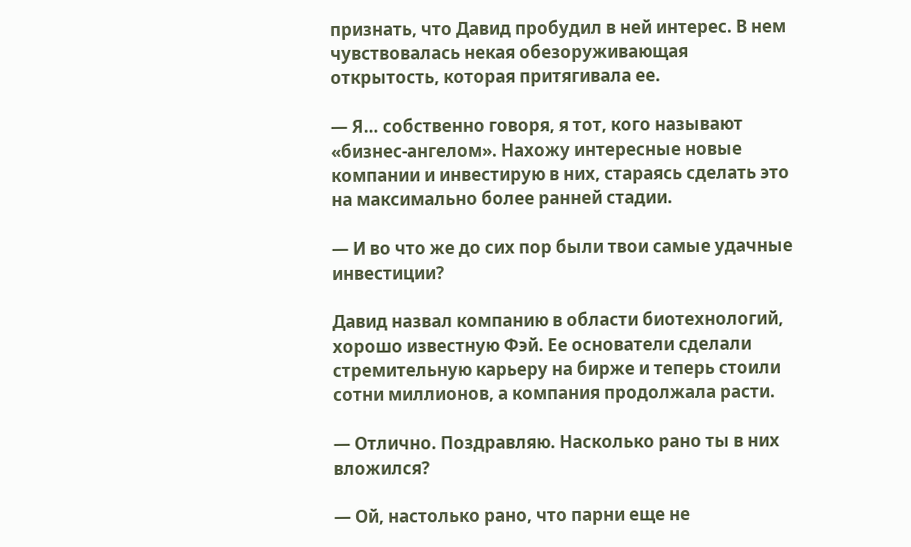признать, что Давид пробудил в ней интерес. В нем чувствовалась некая обезоруживающая открытость, которая притягивала ее.

— Я… собственно говоря, я тот, кого называют «бизнес-ангелом». Нахожу интересные новые компании и инвестирую в них, стараясь сделать это на максимально более ранней стадии.

— И во что же до сих пор были твои самые удачные инвестиции?

Давид назвал компанию в области биотехнологий, хорошо известную Фэй. Ее основатели сделали стремительную карьеру на бирже и теперь стоили сотни миллионов, а компания продолжала расти.

— Отлично. Поздравляю. Насколько рано ты в них вложился?

— Ой, настолько рано, что парни еще не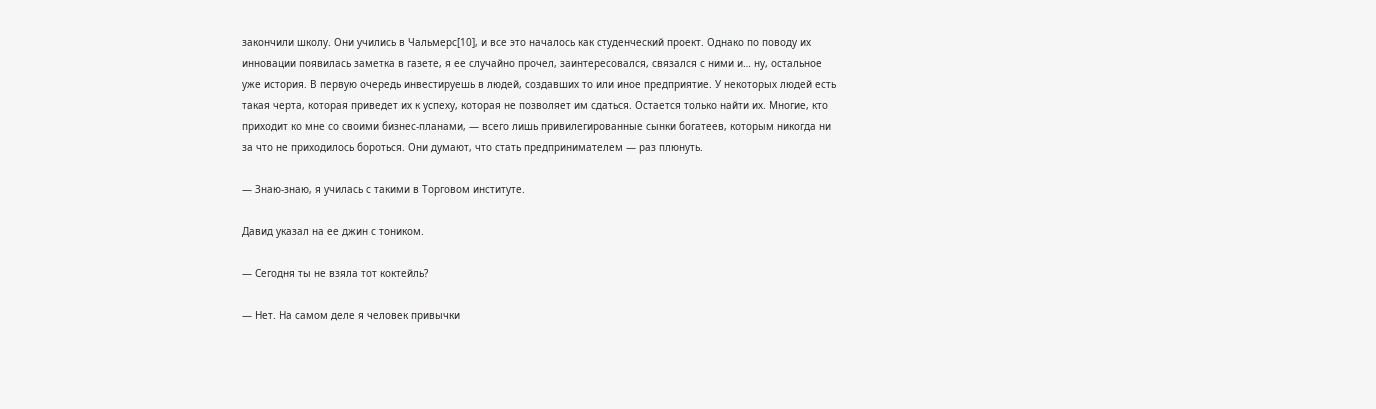закончили школу. Они учились в Чальмерс[10], и все это началось как студенческий проект. Однако по поводу их инновации появилась заметка в газете, я ее случайно прочел, заинтересовался, связался с ними и… ну, остальное уже история. В первую очередь инвестируешь в людей, создавших то или иное предприятие. У некоторых людей есть такая черта, которая приведет их к успеху, которая не позволяет им сдаться. Остается только найти их. Многие, кто приходит ко мне со своими бизнес-планами, — всего лишь привилегированные сынки богатеев, которым никогда ни за что не приходилось бороться. Они думают, что стать предпринимателем — раз плюнуть.

— Знаю-знаю, я училась с такими в Торговом институте.

Давид указал на ее джин с тоником.

— Сегодня ты не взяла тот коктейль?

— Нет. На самом деле я человек привычки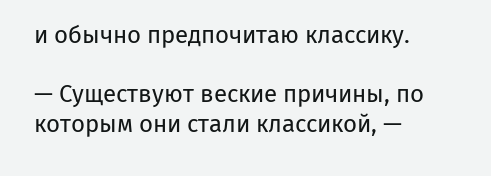и обычно предпочитаю классику.

— Существуют веские причины, по которым они стали классикой, —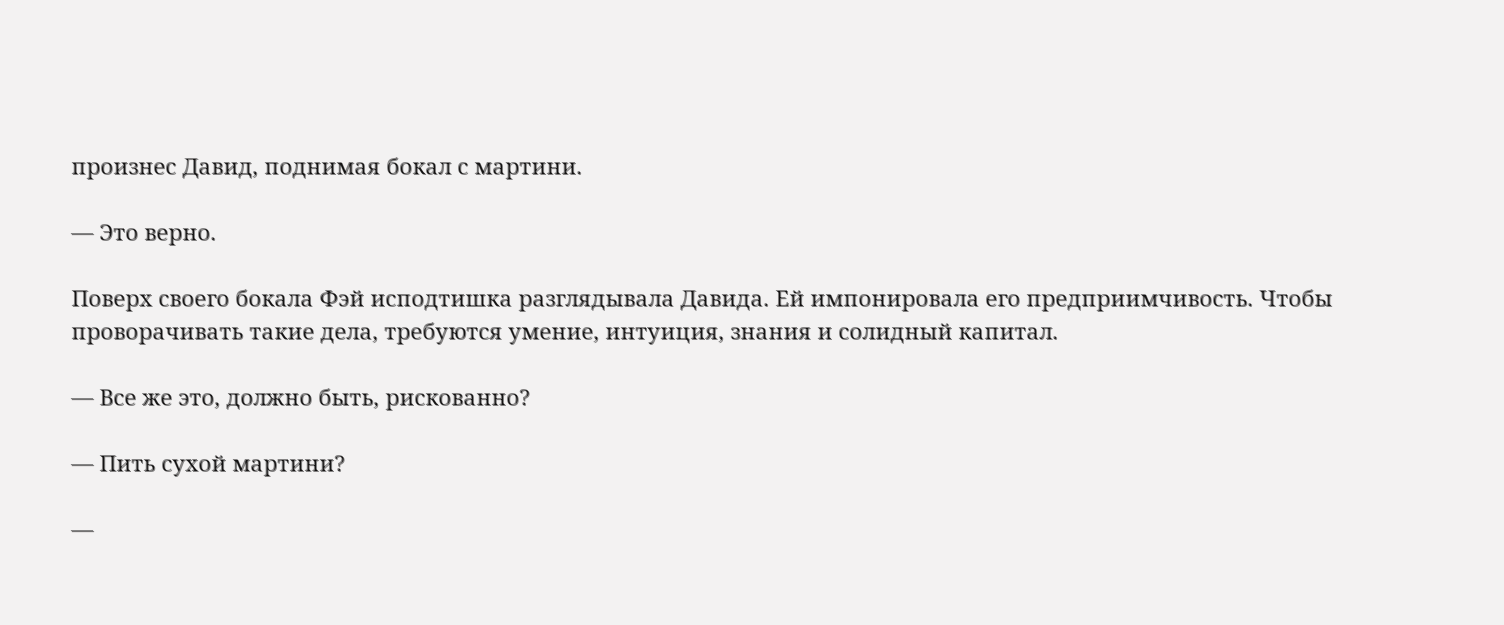произнес Давид, поднимая бокал с мартини.

— Это верно.

Поверх своего бокала Фэй исподтишка разглядывала Давида. Ей импонировала его предприимчивость. Чтобы проворачивать такие дела, требуются умение, интуиция, знания и солидный капитал.

— Все же это, должно быть, рискованно?

— Пить сухой мартини?

—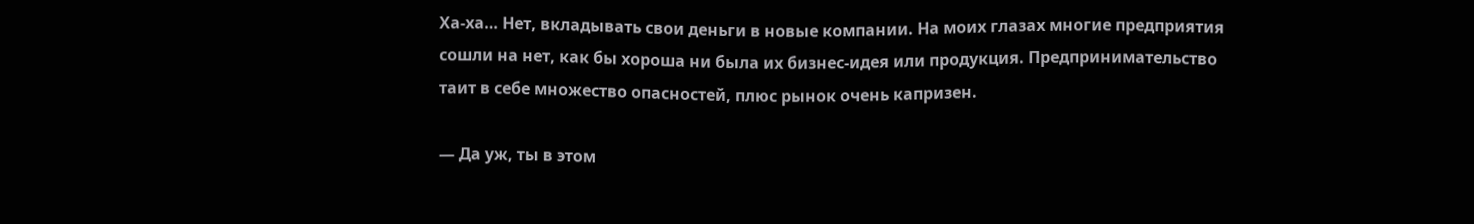Ха-ха… Нет, вкладывать свои деньги в новые компании. На моих глазах многие предприятия сошли на нет, как бы хороша ни была их бизнес-идея или продукция. Предпринимательство таит в себе множество опасностей, плюс рынок очень капризен.

— Да уж, ты в этом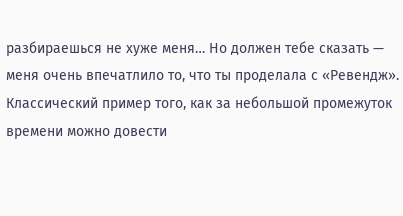разбираешься не хуже меня… Но должен тебе сказать — меня очень впечатлило то, что ты проделала с «Ревендж». Классический пример того, как за небольшой промежуток времени можно довести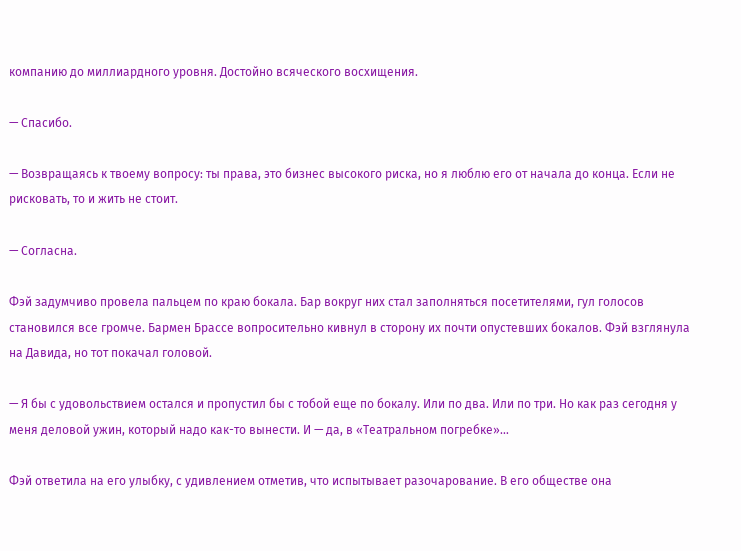компанию до миллиардного уровня. Достойно всяческого восхищения.

— Спасибо.

— Возвращаясь к твоему вопросу: ты права, это бизнес высокого риска, но я люблю его от начала до конца. Если не рисковать, то и жить не стоит.

— Согласна.

Фэй задумчиво провела пальцем по краю бокала. Бар вокруг них стал заполняться посетителями, гул голосов становился все громче. Бармен Брассе вопросительно кивнул в сторону их почти опустевших бокалов. Фэй взглянула на Давида, но тот покачал головой.

— Я бы с удовольствием остался и пропустил бы с тобой еще по бокалу. Или по два. Или по три. Но как раз сегодня у меня деловой ужин, который надо как-то вынести. И — да, в «Театральном погребке»…

Фэй ответила на его улыбку, с удивлением отметив, что испытывает разочарование. В его обществе она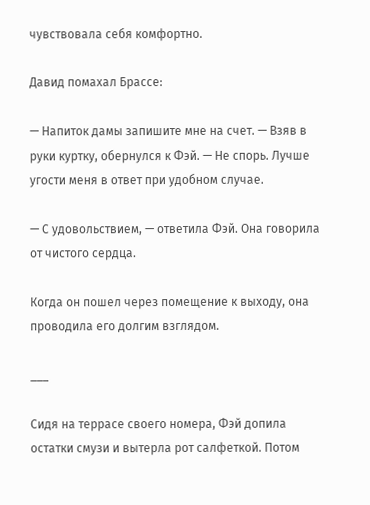чувствовала себя комфортно.

Давид помахал Брассе:

— Напиток дамы запишите мне на счет. — Взяв в руки куртку, обернулся к Фэй. — Не спорь. Лучше угости меня в ответ при удобном случае.

— С удовольствием, — ответила Фэй. Она говорила от чистого сердца.

Когда он пошел через помещение к выходу, она проводила его долгим взглядом.

___

Сидя на террасе своего номера, Фэй допила остатки смузи и вытерла рот салфеткой. Потом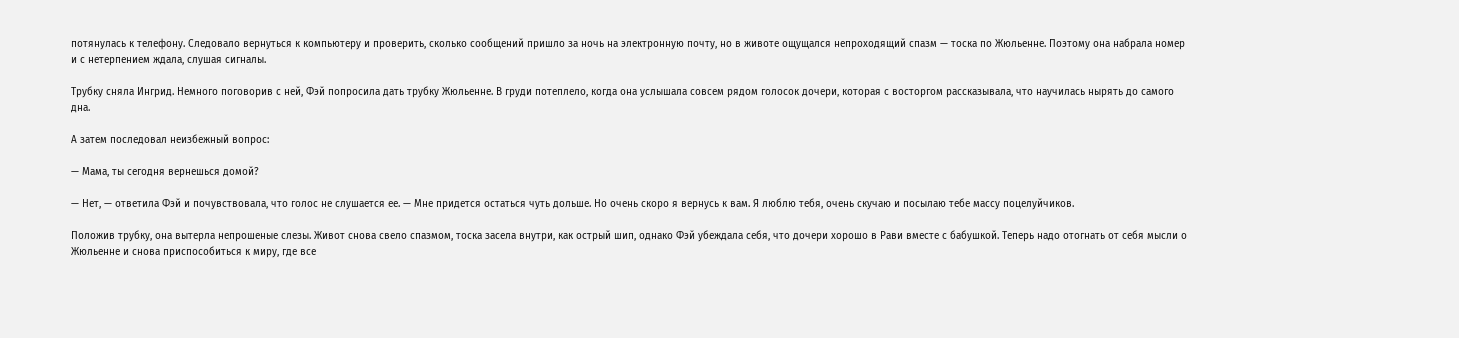потянулась к телефону. Следовало вернуться к компьютеру и проверить, сколько сообщений пришло за ночь на электронную почту, но в животе ощущался непроходящий спазм — тоска по Жюльенне. Поэтому она набрала номер и с нетерпением ждала, слушая сигналы.

Трубку сняла Ингрид. Немного поговорив с ней, Фэй попросила дать трубку Жюльенне. В груди потеплело, когда она услышала совсем рядом голосок дочери, которая с восторгом рассказывала, что научилась нырять до самого дна.

А затем последовал неизбежный вопрос:

— Мама, ты сегодня вернешься домой?

— Нет, — ответила Фэй и почувствовала, что голос не слушается ее. — Мне придется остаться чуть дольше. Но очень скоро я вернусь к вам. Я люблю тебя, очень скучаю и посылаю тебе массу поцелуйчиков.

Положив трубку, она вытерла непрошеные слезы. Живот снова свело спазмом, тоска засела внутри, как острый шип, однако Фэй убеждала себя, что дочери хорошо в Рави вместе с бабушкой. Теперь надо отогнать от себя мысли о Жюльенне и снова приспособиться к миру, где все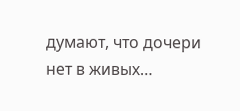думают, что дочери нет в живых…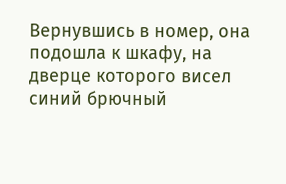Вернувшись в номер, она подошла к шкафу, на дверце которого висел синий брючный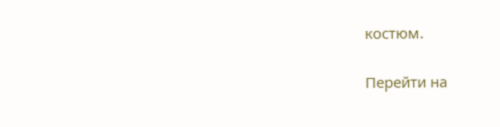костюм.

Перейти на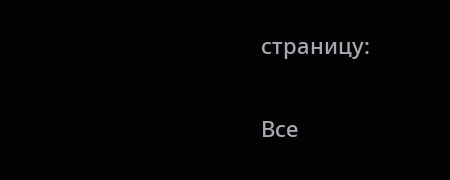страницу:

Все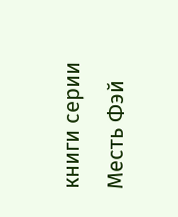книги серии Месть Фэй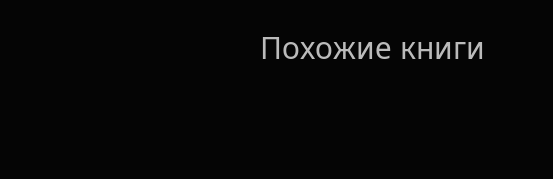Похожие книги